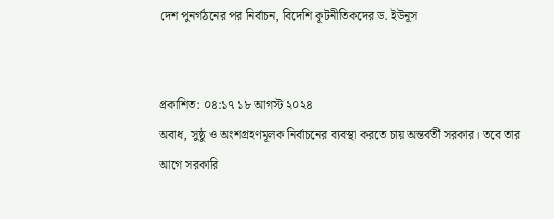দেশ পুনর্গঠনের পর নির্বাচন, বিদেশি কূটনীতিকদের ড. ইউনূস


প্রকাশিত: ০৪:১৭ ১৮ আগস্ট ২০২৪
অবাধ, সুষ্ঠু ও অংশগ্রহণমূলক নির্বাচনের ব্যবস্থা করতে চায় অন্তর্বর্তী সরকার। তবে তার আগে সরকারি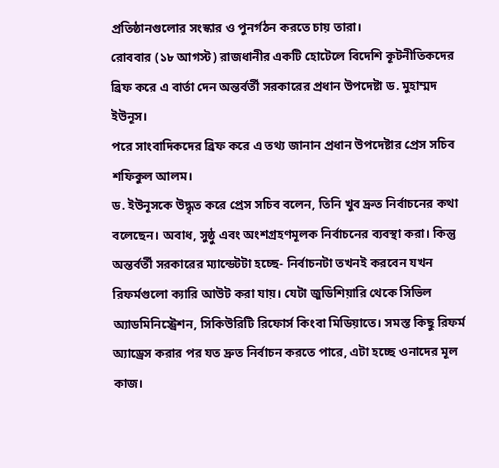প্রতিষ্ঠানগুলোর সংস্কার ও পুনর্গঠন করতে চায় তারা।
রোববার (১৮ আগস্ট) রাজধানীর একটি হোটেলে বিদেশি কূটনীতিকদের ব্রিফ করে এ বার্তা দেন অন্তর্বর্তী সরকারের প্রধান উপদেষ্টা ড. মুহাম্মদ ইউনূস।
পরে সাংবাদিকদের ব্রিফ করে এ তথ্য জানান প্রধান উপদেষ্টার প্রেস সচিব শফিকুল আলম।
ড. ইউনূসকে উদ্ধৃত করে প্রেস সচিব বলেন, তিনি খুব দ্রুত নির্বাচনের কথা বলেছেন। অবাধ, সুষ্ঠু এবং অংশগ্রহণমূলক নির্বাচনের ব্যবস্থা করা। কিন্তু অন্তর্বর্তী সরকারের ম্যান্ডেটটা হচ্ছে- নির্বাচনটা তখনই করবেন যখন রিফর্মগুলো ক্যারি আউট করা যায়। যেটা জুডিশিয়ারি থেকে সিভিল অ্যাডমিনিস্ট্রেশন, সিকিউরিটি রিফোর্স কিংবা মিডিয়াতে। সমস্ত কিছু রিফর্ম অ্যাড্রেস করার পর যত দ্রুত নির্বাচন করতে পারে, এটা হচ্ছে ওনাদের মূল কাজ।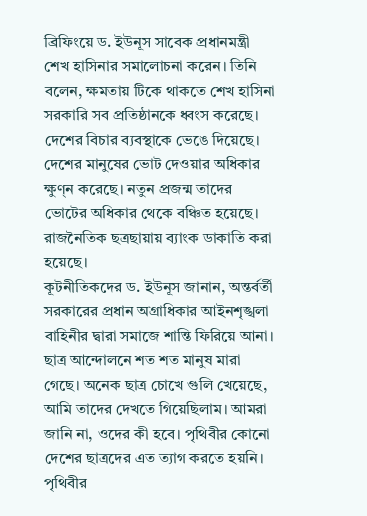ব্রিফিংয়ে ড. ইউনূস সাবেক প্রধানমন্ত্রী শেখ হাসিনার সমালোচনা করেন। তিনি বলেন, ক্ষমতায় টিকে থাকতে শেখ হাসিনা সরকারি সব প্রতিষ্ঠানকে ধ্বংস করেছে। দেশের বিচার ব্যবস্থাকে ভেঙে দিয়েছে। দেশের মানুষের ভোট দেওয়ার অধিকার ক্ষুণ্ন করেছে। নতুন প্রজন্ম তাদের ভোটের অধিকার থেকে বঞ্চিত হয়েছে। রাজনৈতিক ছত্রছায়ায় ব্যাংক ডাকাতি করা হয়েছে।
কূটনীতিকদের ড. ইউনূস জানান, অন্তর্বর্তী সরকারের প্রধান অগ্রাধিকার আইনশৃঙ্খলা বাহিনীর দ্বারা সমাজে শান্তি ফিরিয়ে আনা। ছাত্র আন্দোলনে শত শত মানুষ মারা গেছে। অনেক ছাত্র চোখে গুলি খেয়েছে, আমি তাদের দেখতে গিয়েছিলাম। আমরা জানি না, ওদের কী হবে। পৃথিবীর কোনো দেশের ছাত্রদের এত ত্যাগ করতে হয়নি। পৃথিবীর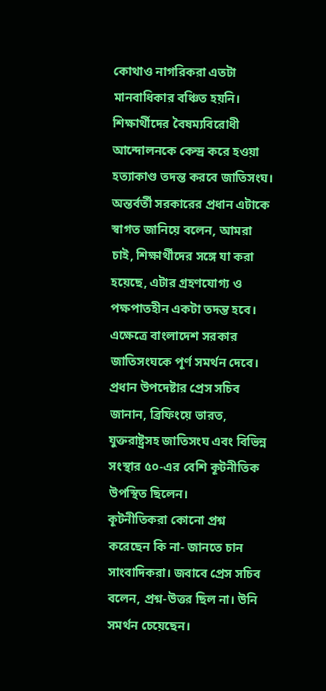কোথাও নাগরিকরা এতটা মানবাধিকার বঞ্চিত হয়নি।
শিক্ষার্থীদের বৈষম্যবিরোধী আন্দোলনকে কেন্দ্র করে হওয়া হত্যাকাণ্ড তদন্ত করবে জাতিসংঘ। অন্তর্বর্তী সরকারের প্রধান এটাকে স্বাগত জানিয়ে বলেন, আমরা চাই, শিক্ষার্থীদের সঙ্গে যা করা হয়েছে, এটার গ্রহণযোগ্য ও পক্ষপাতহীন একটা তদন্ত হবে। এক্ষেত্রে বাংলাদেশ সরকার জাতিসংঘকে পূর্ণ সমর্থন দেবে।
প্রধান উপদেষ্টার প্রেস সচিব জানান, ব্রিফিংয়ে ভারত, যুক্তরাষ্ট্রসহ জাতিসংঘ এবং বিভিন্ন সংস্থার ৫০-এর বেশি কূটনীতিক উপস্থিত ছিলেন।
কূটনীতিকরা কোনো প্রশ্ন করেছেন কি না- জানতে চান সাংবাদিকরা। জবাবে প্রেস সচিব বলেন, প্রশ্ন-উত্তর ছিল না। উনি সমর্থন চেয়েছেন।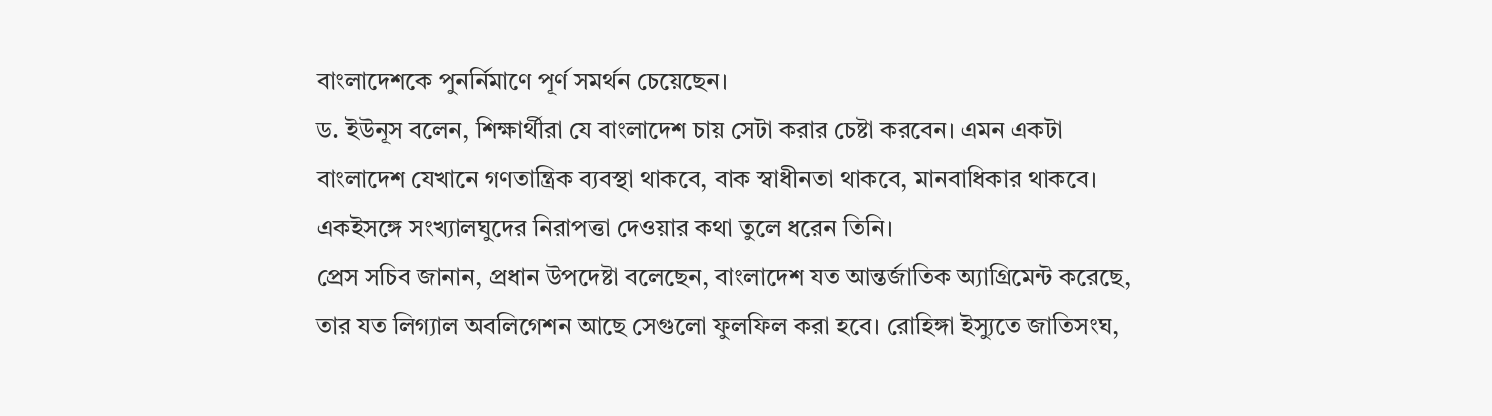বাংলাদেশকে পুনর্নিমাণে পূর্ণ সমর্থন চেয়েছেন।
ড. ইউনূস বলেন, শিক্ষার্থীরা যে বাংলাদেশ চায় সেটা করার চেষ্টা করবেন। এমন একটা বাংলাদেশ যেখানে গণতান্ত্রিক ব্যবস্থা থাকবে, বাক স্বাধীনতা থাকবে, মানবাধিকার থাকবে। একইসঙ্গে সংখ্যালঘুদের নিরাপত্তা দেওয়ার কথা তুলে ধরেন তিনি।
প্রেস সচিব জানান, প্রধান উপদেষ্টা বলেছেন, বাংলাদেশ যত আন্তর্জাতিক অ্যাগ্রিমেন্ট করেছে, তার যত লিগ্যাল অবলিগেশন আছে সেগুলো ফুলফিল করা হবে। রোহিঙ্গা ইস্যুতে জাতিসংঘ,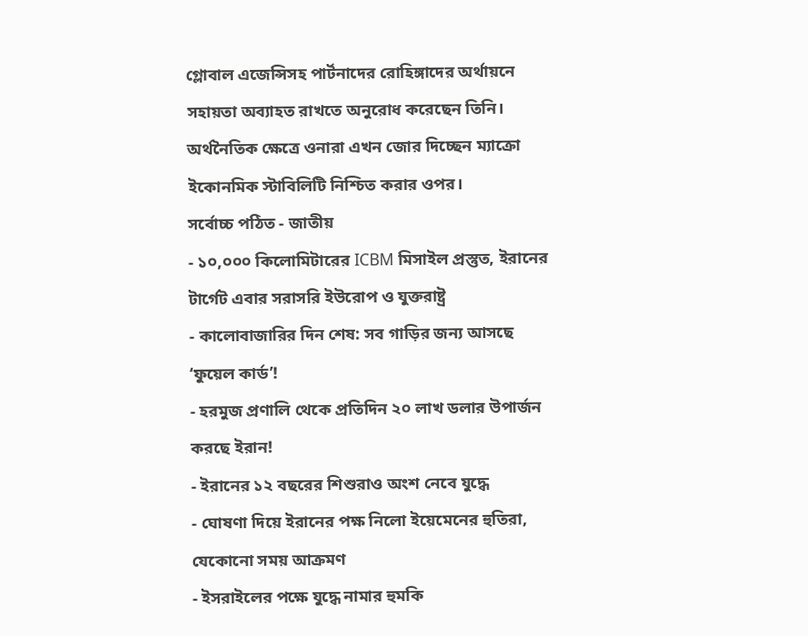গ্লোবাল এজেন্সিসহ পার্টনাদের রোহিঙ্গাদের অর্থায়নে সহায়তা অব্যাহত রাখতে অনুরোধ করেছেন তিনি। অর্থনৈতিক ক্ষেত্রে ওনারা এখন জোর দিচ্ছেন ম্যাক্রো ইকোনমিক স্টাবিলিটি নিশ্চিত করার ওপর।
সর্বোচ্চ পঠিত - জাতীয়
- ১০,০০০ কিলোমিটারের ICBM মিসাইল প্রস্তুত, ইরানের টার্গেট এবার সরাসরি ইউরোপ ও যুক্তরাষ্ট্র
- কালোবাজারির দিন শেষ: সব গাড়ির জন্য আসছে ‘ফুয়েল কার্ড’!
- হরমুজ প্রণালি থেকে প্রতিদিন ২০ লাখ ডলার উপার্জন করছে ইরান!
- ইরানের ১২ বছরের শিশুরাও অংশ নেবে যুদ্ধে
- ঘোষণা দিয়ে ইরানের পক্ষ নিলো ইয়েমেনের হুতিরা, যেকোনো সময় আক্রমণ
- ইসরাইলের পক্ষে যুদ্ধে নামার হুমকি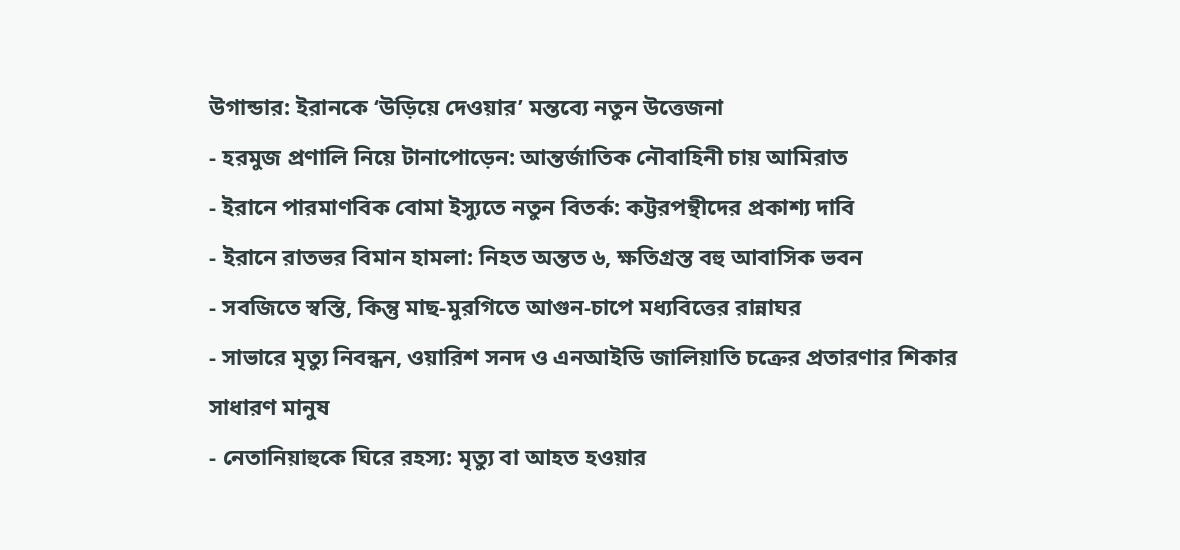উগান্ডার: ইরানকে ‘উড়িয়ে দেওয়ার’ মন্তব্যে নতুন উত্তেজনা
- হরমুজ প্রণালি নিয়ে টানাপোড়েন: আন্তর্জাতিক নৌবাহিনী চায় আমিরাত
- ইরানে পারমাণবিক বোমা ইস্যুতে নতুন বিতর্ক: কট্টরপন্থীদের প্রকাশ্য দাবি
- ইরানে রাতভর বিমান হামলা: নিহত অন্তত ৬, ক্ষতিগ্রস্ত বহু আবাসিক ভবন
- সবজিতে স্বস্তি, কিন্তু মাছ-মুরগিতে আগুন-চাপে মধ্যবিত্তের রান্নাঘর
- সাভারে মৃত্যু নিবন্ধন, ওয়ারিশ সনদ ও এনআইডি জালিয়াতি চক্রের প্রতারণার শিকার সাধারণ মানুষ
- নেতানিয়াহুকে ঘিরে রহস্য: মৃত্যু বা আহত হওয়ার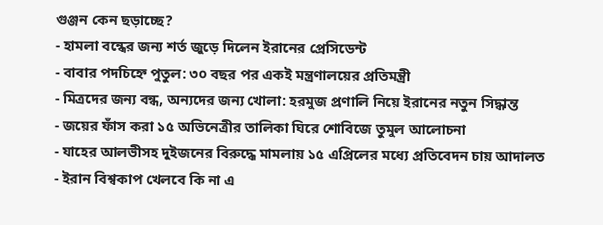গুঞ্জন কেন ছড়াচ্ছে?
- হামলা বন্ধের জন্য শর্ত জুড়ে দিলেন ইরানের প্রেসিডেন্ট
- বাবার পদচিহ্নে পুতুল: ৩০ বছর পর একই মন্ত্রণালয়ের প্রতিমন্ত্রী
- মিত্রদের জন্য বন্ধ, অন্যদের জন্য খোলা: হরমুজ প্রণালি নিয়ে ইরানের নতুন সিদ্ধান্ত
- জয়ের ফাঁস করা ১৫ অভিনেত্রীর তালিকা ঘিরে শোবিজে তুমুল আলোচনা
- যাহের আলভীসহ দুইজনের বিরুদ্ধে মামলায় ১৫ এপ্রিলের মধ্যে প্রতিবেদন চায় আদালত
- ইরান বিশ্বকাপ খেলবে কি না এ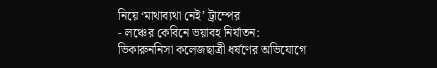নিয়ে ‘মাথাব্যথা নেই’ ট্রাম্পের
- লঞ্চের কেবিনে ভয়াবহ নির্যাতন: ভিকারুননিসা কলেজছাত্রী ধর্ষণের অভিযোগে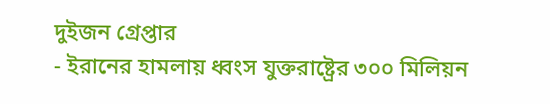দুইজন গ্রেপ্তার
- ইরানের হামলায় ধ্বংস যুক্তরাষ্ট্রের ৩০০ মিলিয়ন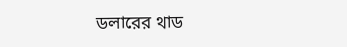ডলারের থাড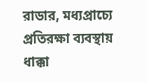রাডার, মধ্যপ্রাচ্যে প্রতিরক্ষা ব্যবস্থায় ধাক্কা